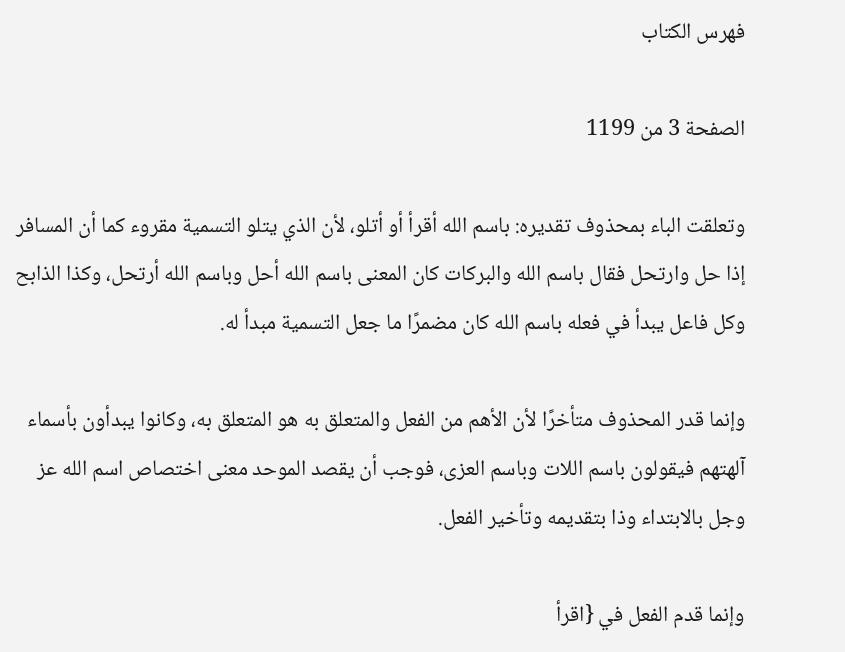فهرس الكتاب

الصفحة 3 من 1199

وتعلقت الباء بمحذوف تقديره: باسم الله أقرأ أو أتلو، لأن الذي يتلو التسمية مقروء كما أن المسافر إذا حل وارتحل فقال باسم الله والبركات كان المعنى باسم الله أحل وباسم الله أرتحل، وكذا الذابح وكل فاعل يبدأ في فعله باسم الله كان مضمرًا ما جعل التسمية مبدأ له.

وإنما قدر المحذوف متأخرًا لأن الأهم من الفعل والمتعلق به هو المتعلق به، وكانوا يبدأون بأسماء آلهتهم فيقولون باسم اللات وباسم العزى، فوجب أن يقصد الموحد معنى اختصاص اسم الله عز وجل بالابتداء وذا بتقديمه وتأخير الفعل.

وإنما قدم الفعل في {اقرأ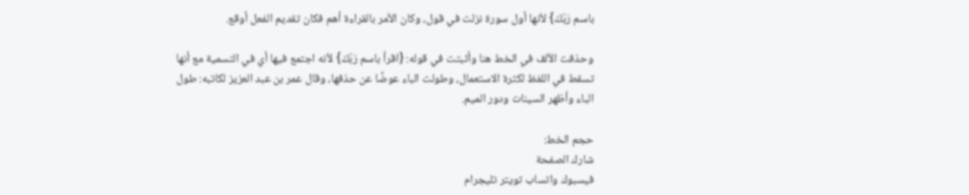باسم رَبّكَ} لأنها أول سورة نزلت في قول، وكان الأمر بالقراءة أهم فكان تقديم الفعل أوقع.

وحذفت الألف في الخط هنا وأثبتت في قوله: {اقرأ باسم رَبّكَ} لأنه اجتمع فيها أي في التسمية مع أنها تسقط في اللفظ لكثرة الاستعمال، وطولت الباء عوضًا عن حذفها، وقال عمر بن عبد العزيز لكاتبه: طول الباء وأظهر السينات ودور الميم.

حجم الخط:
شارك الصفحة
فيسبوك واتساب تويتر تليجرام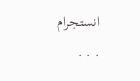انستجرام
. . .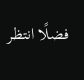فضلًا انتظر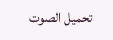تحميل الصوت